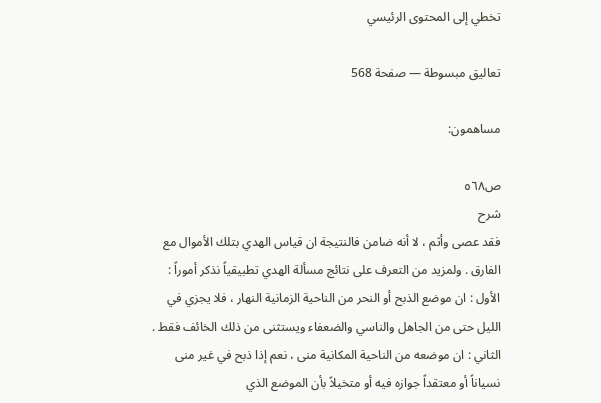تخطي إلى المحتوى الرئيسي

تعاليق مبسوطة — صفحة 568

مساهمون:

ص٥٦٨
شرح
فقد عصى وأثم ، لا أنه ضامن فالنتيجة ان قياس الهدي بتلك الأموال مع الفارق . ولمزيد من التعرف على نتائج مسألة الهدي تطبيقياً نذكر أموراً : الأول : ان موضع الذبح أو النحر من الناحية الزمانية النهار ، فلا يجزي في الليل حتى من الجاهل والناسي والضعفاء ويستثنى من ذلك الخائف فقط . الثاني : ان موضعه من الناحية المكانية منى ، نعم إذا ذبح في غير منى نسياناً أو معتقداً جوازه فيه أو متخيلاً بأن الموضع الذي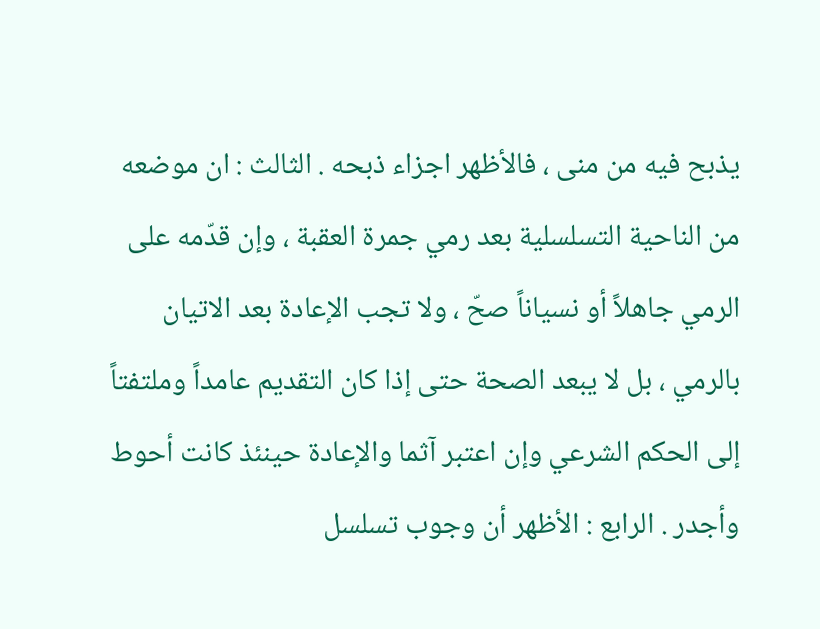يذبح فيه من منى ، فالأظهر اجزاء ذبحه . الثالث : ان موضعه من الناحية التسلسلية بعد رمي جمرة العقبة ، وإن قدّمه على الرمي جاهلاً أو نسياناً صحّ ، ولا تجب الإعادة بعد الاتيان بالرمي ، بل لا يبعد الصحة حتى إذا كان التقديم عامداً وملتفتاً إلى الحكم الشرعي وإن اعتبر آثما والإعادة حينئذ كانت أحوط وأجدر . الرابع : الأظهر أن وجوب تسلسل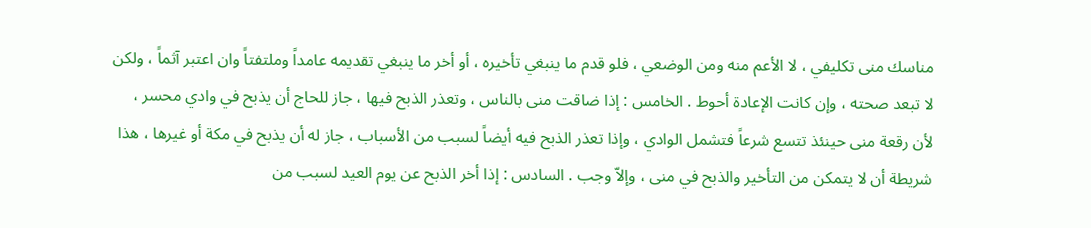مناسك منى تكليفي ، لا الأعم منه ومن الوضعي ، فلو قدم ما ينبغي تأخيره ، أو أخر ما ينبغي تقديمه عامداً وملتفتاً وان اعتبر آثماً ، ولكن لا تبعد صحته ، وإن كانت الإعادة أحوط . الخامس : إذا ضاقت منى بالناس ، وتعذر الذبح فيها ، جاز للحاج أن يذبح في وادي محسر ، لأن رقعة منى حينئذ تتسع شرعاً فتشمل الوادي ، وإذا تعذر الذبح فيه أيضاً لسبب من الأسباب ، جاز له أن يذبح في مكة أو غيرها ، هذا شريطة أن لا يتمكن من التأخير والذبح في منى ، وإلاّ وجب . السادس : إذا أخر الذبح عن يوم العيد لسبب من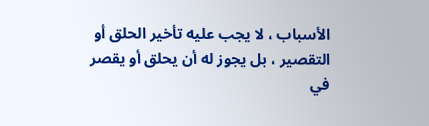الأسباب ، لا يجب عليه تأخير الحلق أو التقصير ، بل يجوز له أن يحلق أو يقصر في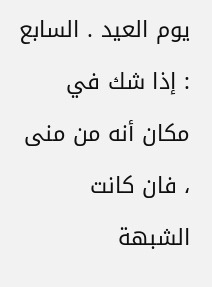يوم العيد . السابع : إذا شك في مكان أنه من منى ، فان كانت الشبهة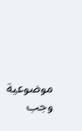موضوعية وجب